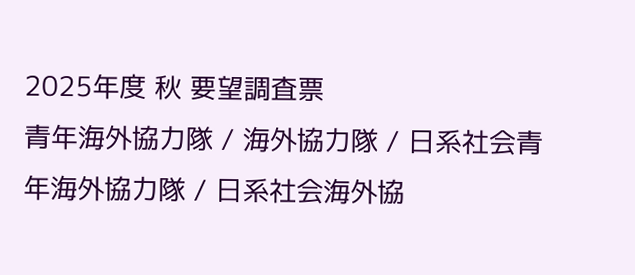2025年度 秋 要望調査票
青年海外協力隊 / 海外協力隊 / 日系社会青年海外協力隊 / 日系社会海外協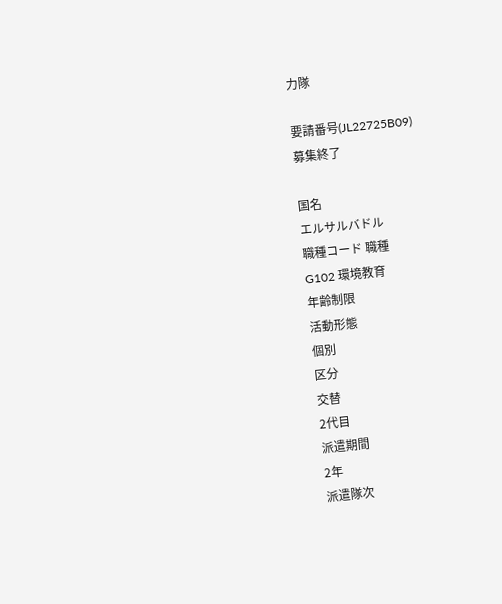力隊

要請番号(JL22725B09)
募集終了

国名
エルサルバドル
職種コード 職種
G102 環境教育
年齢制限
活動形態
個別
区分
交替
2代目
派遣期間
2年
派遣隊次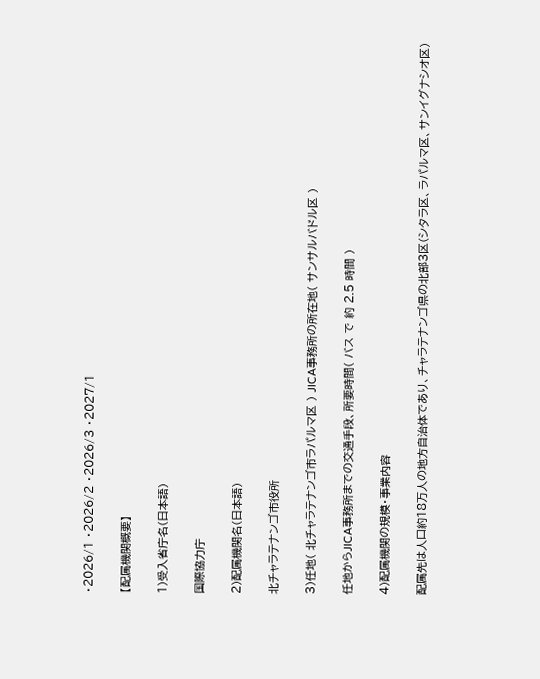・2026/1 ・2026/2 ・2026/3 ・2027/1

【配属機関概要】

1)受入省庁名(日本語)

国際協力庁

2)配属機関名(日本語)

北チャラテナンゴ市役所

3)任地( 北チャラテナンゴ市ラパルマ区 ) JICA事務所の所在地( サンサルバドル区 )

任地からJICA事務所までの交通手段、所要時間( バス で 約 2.5 時間 )

4)配属機関の規模・事業内容

配属先は人口約18万人の地方自治体であり、チャラテナンゴ県の北部3区(シタラ区、ラパルマ区、サンイグナシオ区)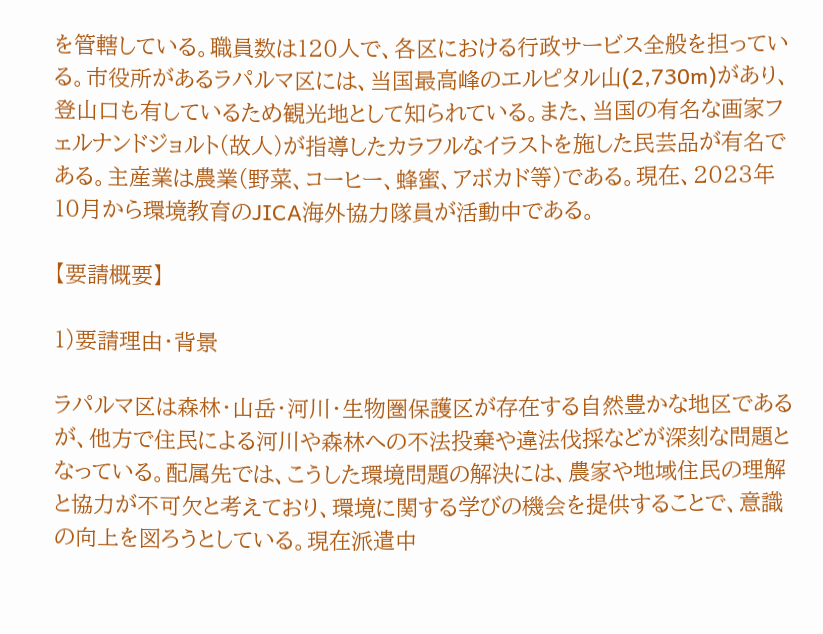を管轄している。職員数は120人で、各区における行政サービス全般を担っている。市役所があるラパルマ区には、当国最高峰のエルピタル山(2,730m)があり、登山口も有しているため観光地として知られている。また、当国の有名な画家フェルナンドジョルト(故人)が指導したカラフルなイラストを施した民芸品が有名である。主産業は農業(野菜、コーヒー、蜂蜜、アボカド等)である。現在、2023年10月から環境教育のJICA海外協力隊員が活動中である。

【要請概要】

1)要請理由・背景

ラパルマ区は森林・山岳・河川・生物圏保護区が存在する自然豊かな地区であるが、他方で住民による河川や森林への不法投棄や違法伐採などが深刻な問題となっている。配属先では、こうした環境問題の解決には、農家や地域住民の理解と協力が不可欠と考えており、環境に関する学びの機会を提供することで、意識の向上を図ろうとしている。現在派遣中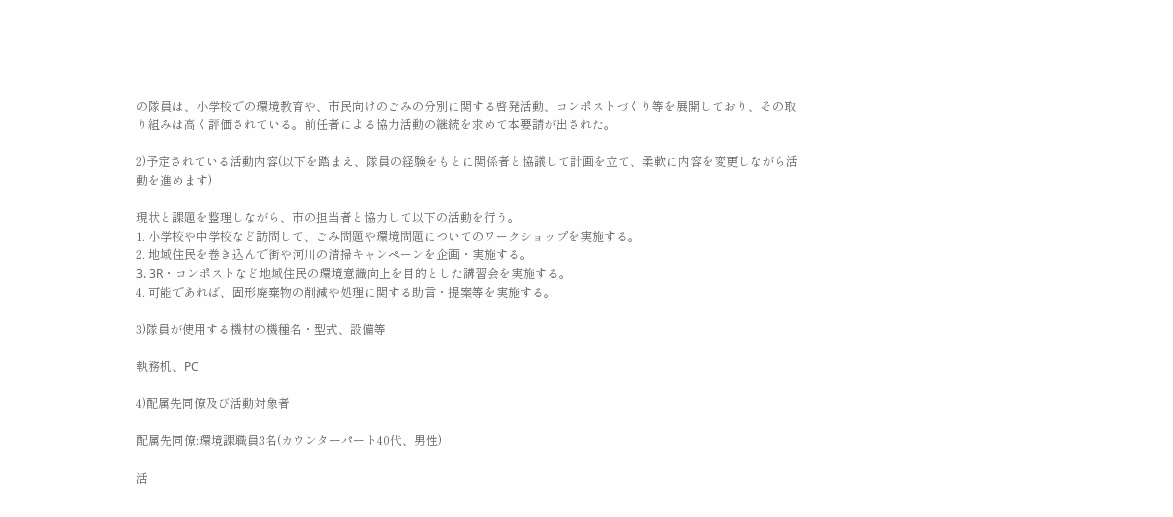の隊員は、小学校での環境教育や、市民向けのごみの分別に関する啓発活動、コンポストづくり等を展開しており、その取り組みは高く評価されている。前任者による協力活動の継続を求めて本要請が出された。

2)予定されている活動内容(以下を踏まえ、隊員の経験をもとに関係者と協議して計画を立て、柔軟に内容を変更しながら活動を進めます)

現状と課題を整理しながら、市の担当者と協力して以下の活動を行う。
1. 小学校や中学校など訪問して、ごみ問題や環境問題についてのワークショップを実施する。
2. 地域住民を巻き込んで街や河川の清掃キャンペーンを企画・実施する。
3. 3R・コンポストなど地域住民の環境意識向上を目的とした講習会を実施する。
4. 可能であれば、固形廃棄物の削減や処理に関する助言・提案等を実施する。

3)隊員が使用する機材の機種名・型式、設備等

執務机、PC

4)配属先同僚及び活動対象者

配属先同僚:環境課職員3名(カウンターパート40代、男性)

活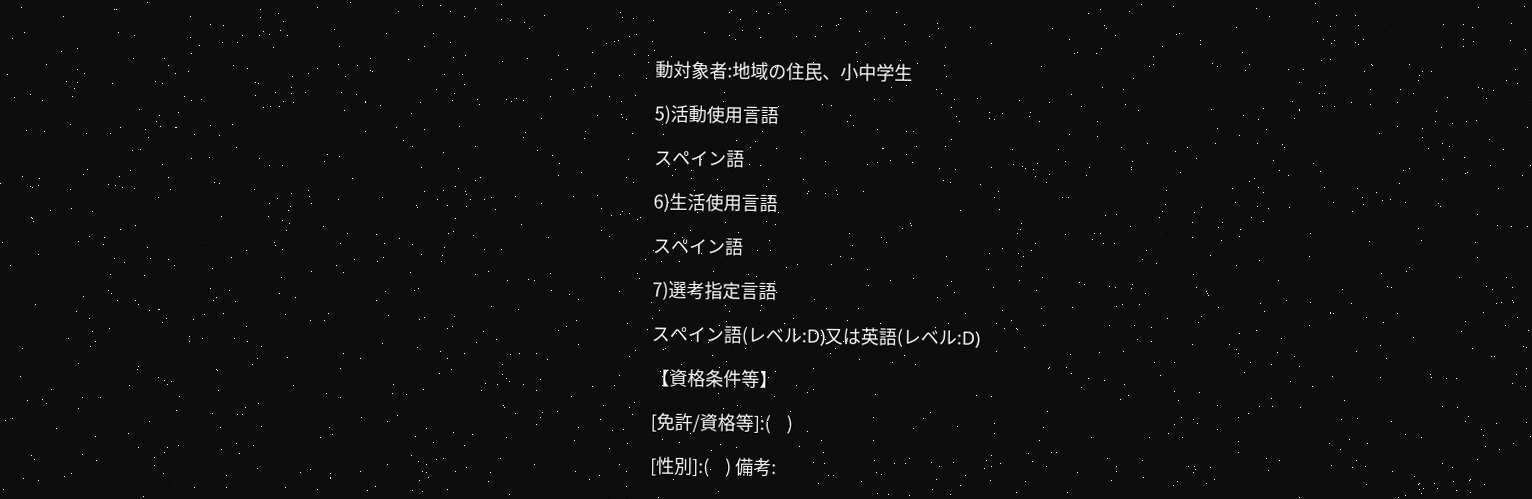動対象者:地域の住民、小中学生

5)活動使用言語

スペイン語

6)生活使用言語

スペイン語

7)選考指定言語

スペイン語(レベル:D)又は英語(レベル:D)

【資格条件等】

[免許/資格等]:(    )

[性別]:(    ) 備考: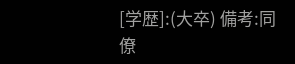[学歴]:(大卒) 備考:同僚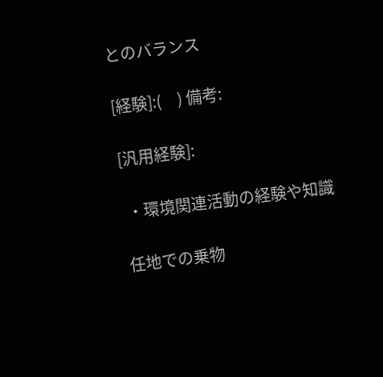とのバランス

[経験]:(    ) 備考:

[汎用経験]:

 ・環境関連活動の経験や知識

任地での乗物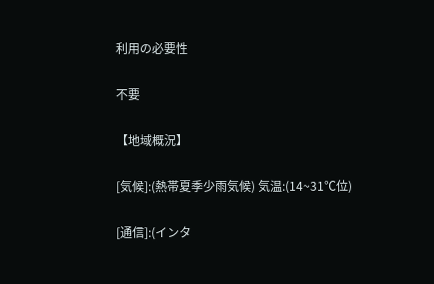利用の必要性

不要

【地域概況】

[気候]:(熱帯夏季少雨気候) 気温:(14~31℃位)

[通信]:(インタ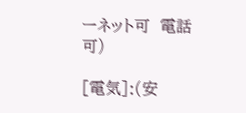ーネット可  電話可)

[電気]:(安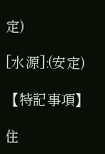定)

[水源]:(安定)

【特記事項】

住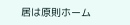居は原則ホーム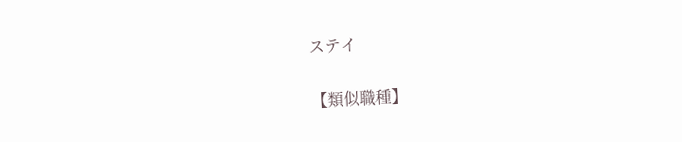ステイ

【類似職種】